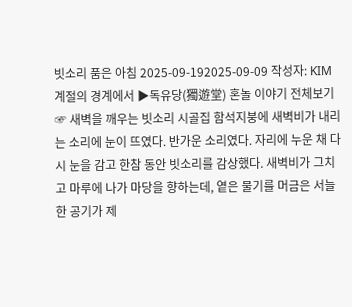빗소리 품은 아침 2025-09-192025-09-09 작성자: KIM 계절의 경계에서 ▶독유당(獨遊堂) 혼놀 이야기 전체보기 ☞ 새벽을 깨우는 빗소리 시골집 함석지붕에 새벽비가 내리는 소리에 눈이 뜨였다. 반가운 소리였다. 자리에 누운 채 다시 눈을 감고 한참 동안 빗소리를 감상했다. 새벽비가 그치고 마루에 나가 마당을 향하는데, 옅은 물기를 머금은 서늘한 공기가 제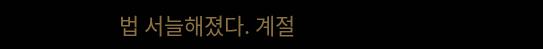법 서늘해졌다. 계절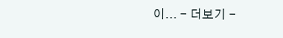이... - 더보기 -